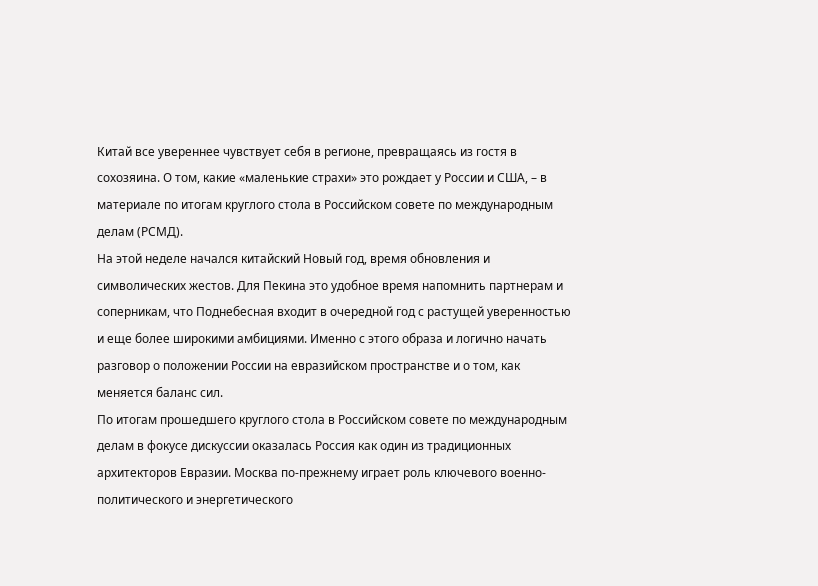Китай все увереннее чувствует себя в регионе, превращаясь из гостя в сохозяина. О том, какие «маленькие страхи» это рождает у России и США, – в материале по итогам круглого стола в Российском совете по международным делам (РСМД).
На этой неделе начался китайский Новый год, время обновления и символических жестов. Для Пекина это удобное время напомнить партнерам и соперникам, что Поднебесная входит в очередной год с растущей уверенностью и еще более широкими амбициями. Именно с этого образа и логично начать разговор о положении России на евразийском пространстве и о том, как меняется баланс сил.
По итогам прошедшего круглого стола в Российском совете по международным делам в фокусе дискуссии оказалась Россия как один из традиционных архитекторов Евразии. Москва по-прежнему играет роль ключевого военно-политического и энергетического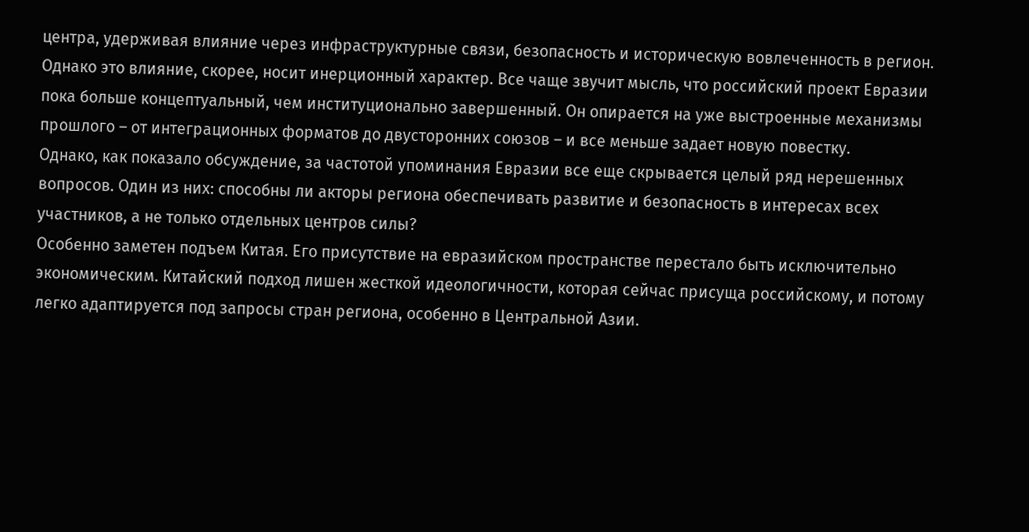центра, удерживая влияние через инфраструктурные связи, безопасность и историческую вовлеченность в регион. Однако это влияние, скорее, носит инерционный характер. Все чаще звучит мысль, что российский проект Евразии пока больше концептуальный, чем институционально завершенный. Он опирается на уже выстроенные механизмы прошлого – от интеграционных форматов до двусторонних союзов – и все меньше задает новую повестку.
Однако, как показало обсуждение, за частотой упоминания Евразии все еще скрывается целый ряд нерешенных вопросов. Один из них: способны ли акторы региона обеспечивать развитие и безопасность в интересах всех участников, а не только отдельных центров силы?
Особенно заметен подъем Китая. Его присутствие на евразийском пространстве перестало быть исключительно экономическим. Китайский подход лишен жесткой идеологичности, которая сейчас присуща российскому, и потому легко адаптируется под запросы стран региона, особенно в Центральной Азии.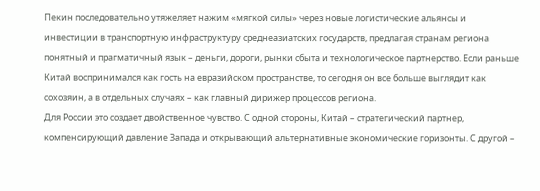Пекин последовательно утяжеляет нажим «мягкой силы» через новые логистические альянсы и инвестиции в транспортную инфраструктуру среднеазиатских государств, предлагая странам региона понятный и прагматичный язык – деньги, дороги, рынки сбыта и технологическое партнерство. Если раньше Китай воспринимался как гость на евразийском пространстве, то сегодня он все больше выглядит как сохозяин, а в отдельных случаях – как главный дирижер процессов региона.
Для России это создает двойственное чувство. С одной стороны, Китай – стратегический партнер, компенсирующий давление Запада и открывающий альтернативные экономические горизонты. С другой –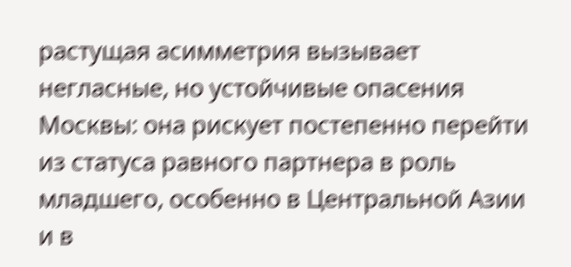растущая асимметрия вызывает негласные, но устойчивые опасения Москвы: она рискует постепенно перейти из статуса равного партнера в роль младшего, особенно в Центральной Азии и в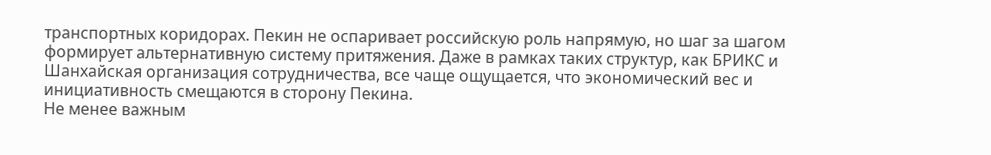транспортных коридорах. Пекин не оспаривает российскую роль напрямую, но шаг за шагом формирует альтернативную систему притяжения. Даже в рамках таких структур, как БРИКС и Шанхайская организация сотрудничества, все чаще ощущается, что экономический вес и инициативность смещаются в сторону Пекина.
Не менее важным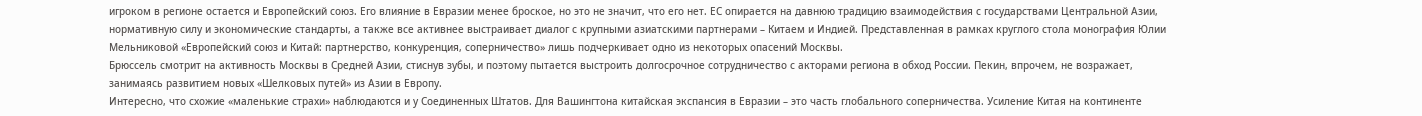игроком в регионе остается и Европейский союз. Его влияние в Евразии менее броское, но это не значит, что его нет. ЕС опирается на давнюю традицию взаимодействия с государствами Центральной Азии, нормативную силу и экономические стандарты, а также все активнее выстраивает диалог с крупными азиатскими партнерами – Китаем и Индией. Представленная в рамках круглого стола монография Юлии Мельниковой «Европейский союз и Китай: партнерство, конкуренция, соперничество» лишь подчеркивает одно из некоторых опасений Москвы.
Брюссель смотрит на активность Москвы в Средней Азии, стиснув зубы, и поэтому пытается выстроить долгосрочное сотрудничество с акторами региона в обход России. Пекин, впрочем, не возражает, занимаясь развитием новых «Шелковых путей» из Азии в Европу.
Интересно, что схожие «маленькие страхи» наблюдаются и у Соединенных Штатов. Для Вашингтона китайская экспансия в Евразии – это часть глобального соперничества. Усиление Китая на континенте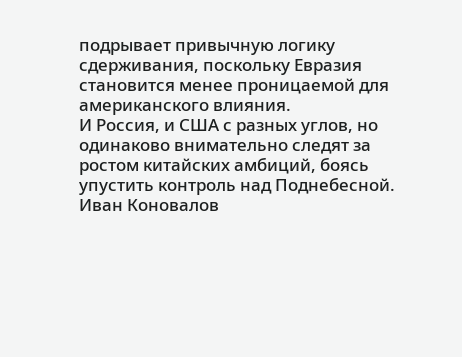подрывает привычную логику сдерживания, поскольку Евразия становится менее проницаемой для американского влияния.
И Россия, и США с разных углов, но одинаково внимательно следят за ростом китайских амбиций, боясь упустить контроль над Поднебесной.
Иван Коновалов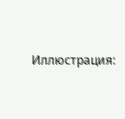Иллюстрация: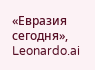«Евразия сегодня», Leonardo.ai